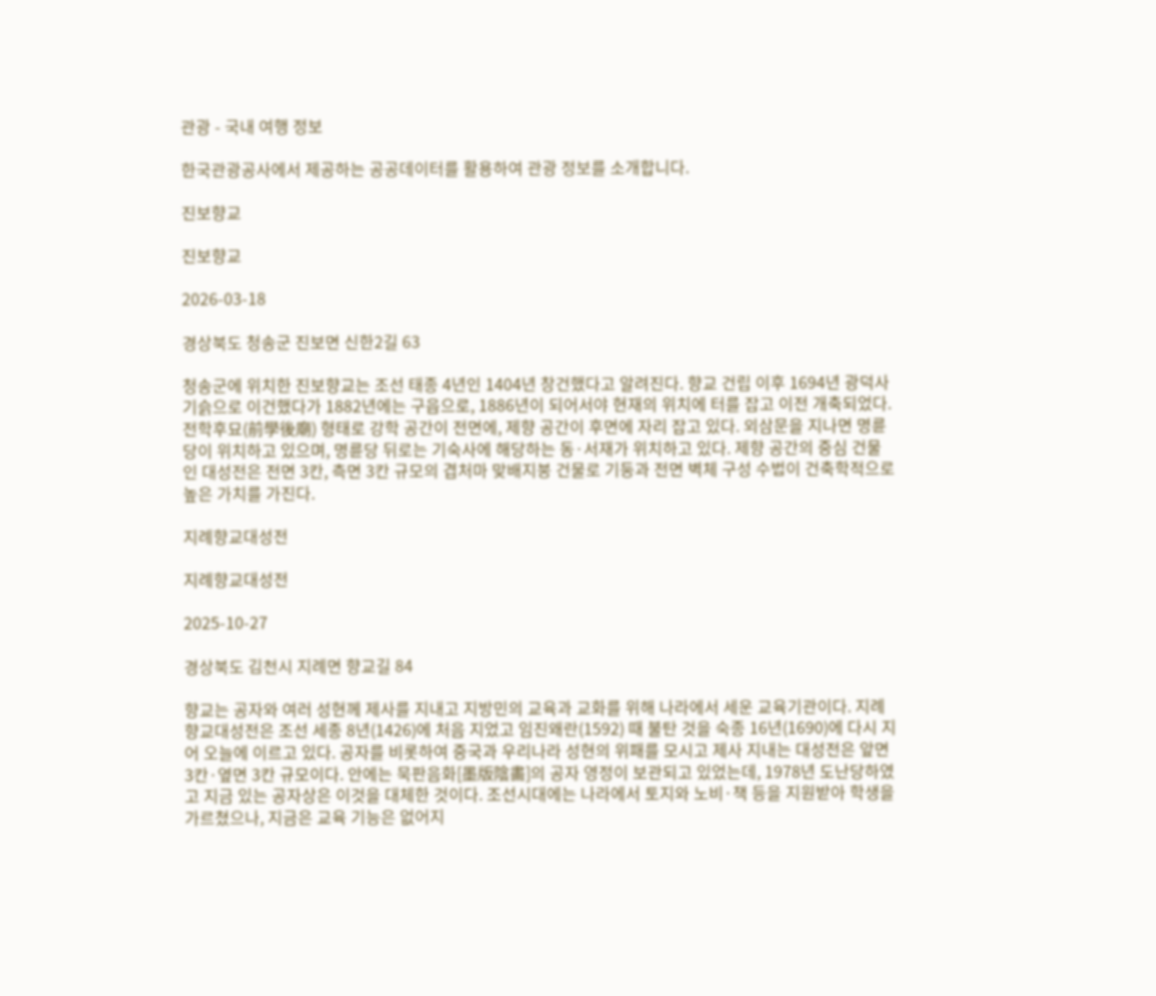관광 - 국내 여행 정보

한국관광공사에서 제공하는 공공데이터를 활용하여 관광 정보를 소개합니다.

진보향교

진보향교

2026-03-18

경상북도 청송군 진보면 신한2길 63

청송군에 위치한 진보향교는 조선 태종 4년인 1404년 창건했다고 알려진다. 향교 건립 이후 1694년 광덕사 기슭으로 이건했다가 1882년에는 구읍으로, 1886년이 되어서야 현재의 위치에 터를 잡고 이전 개축되었다. 전학후묘(前學後廟) 형태로 강학 공간이 전면에, 제향 공간이 후면에 자리 잡고 있다. 외삼문을 지나면 명륜당이 위치하고 있으며, 명륜당 뒤로는 기숙사에 해당하는 동·서재가 위치하고 있다. 제향 공간의 중심 건물인 대성전은 전면 3칸, 측면 3칸 규모의 겹처마 맞배지붕 건물로 기둥과 전면 벽체 구성 수법이 건축학적으로 높은 가치를 가진다.

지례향교대성전

지례향교대성전

2025-10-27

경상북도 김천시 지례면 향교길 84

향교는 공자와 여러 성현께 제사를 지내고 지방민의 교육과 교화를 위해 나라에서 세운 교육기관이다. 지례향교대성전은 조선 세종 8년(1426)에 처음 지었고 임진왜란(1592) 때 불탄 것을 숙종 16년(1690)에 다시 지어 오늘에 이르고 있다. 공자를 비롯하여 중국과 우리나라 성현의 위패를 모시고 제사 지내는 대성전은 앞면 3칸·옆면 3칸 규모이다. 안에는 묵판음화[墨版陰畵]의 공자 영정이 보관되고 있었는데, 1978년 도난당하였고 지금 있는 공자상은 이것을 대체한 것이다. 조선시대에는 나라에서 토지와 노비·책 등을 지원받아 학생을 가르쳤으나, 지금은 교육 기능은 없어지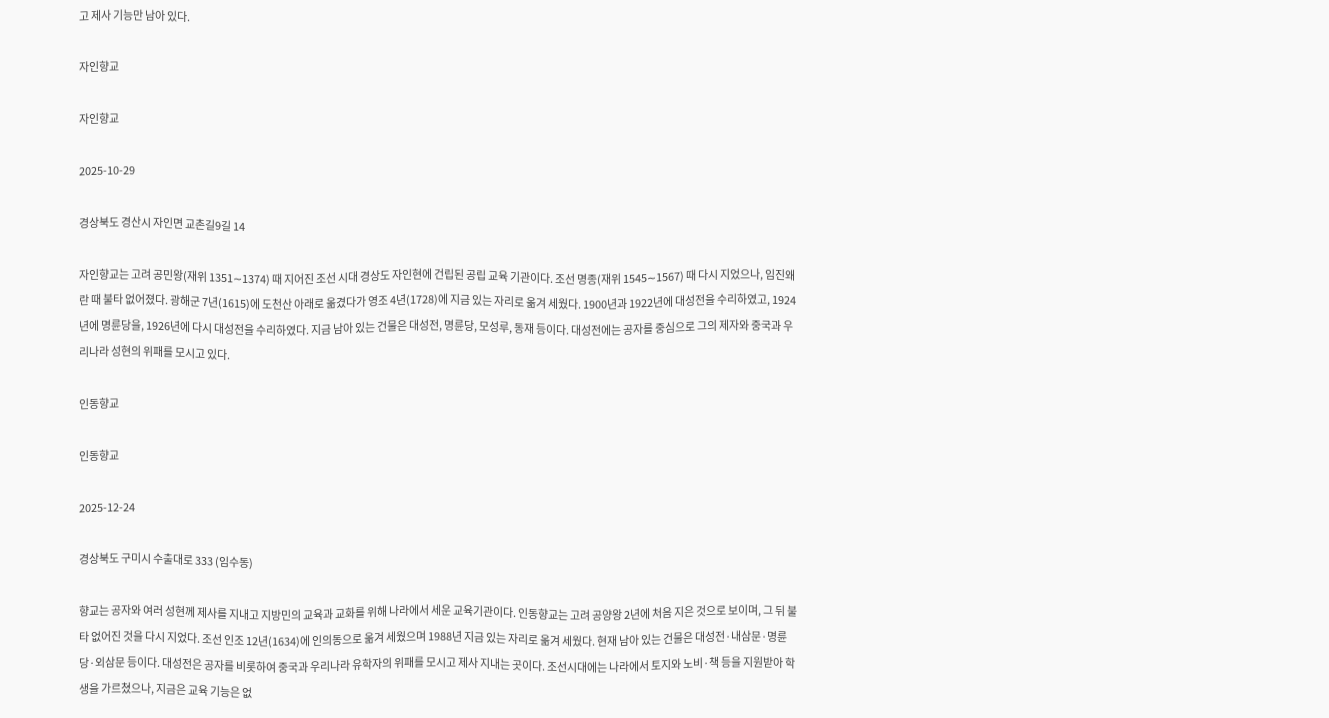고 제사 기능만 남아 있다.

자인향교

자인향교

2025-10-29

경상북도 경산시 자인면 교촌길9길 14

자인향교는 고려 공민왕(재위 1351∼1374) 때 지어진 조선 시대 경상도 자인현에 건립된 공립 교육 기관이다. 조선 명종(재위 1545∼1567) 때 다시 지었으나, 임진왜란 때 불타 없어졌다. 광해군 7년(1615)에 도천산 아래로 옮겼다가 영조 4년(1728)에 지금 있는 자리로 옮겨 세웠다. 1900년과 1922년에 대성전을 수리하였고, 1924년에 명륜당을, 1926년에 다시 대성전을 수리하였다. 지금 남아 있는 건물은 대성전, 명륜당, 모성루, 동재 등이다. 대성전에는 공자를 중심으로 그의 제자와 중국과 우리나라 성현의 위패를 모시고 있다.

인동향교

인동향교

2025-12-24

경상북도 구미시 수출대로 333 (임수동)

향교는 공자와 여러 성현께 제사를 지내고 지방민의 교육과 교화를 위해 나라에서 세운 교육기관이다. 인동향교는 고려 공양왕 2년에 처음 지은 것으로 보이며, 그 뒤 불타 없어진 것을 다시 지었다. 조선 인조 12년(1634)에 인의동으로 옮겨 세웠으며 1988년 지금 있는 자리로 옮겨 세웠다. 현재 남아 있는 건물은 대성전·내삼문·명륜당·외삼문 등이다. 대성전은 공자를 비롯하여 중국과 우리나라 유학자의 위패를 모시고 제사 지내는 곳이다. 조선시대에는 나라에서 토지와 노비·책 등을 지원받아 학생을 가르쳤으나, 지금은 교육 기능은 없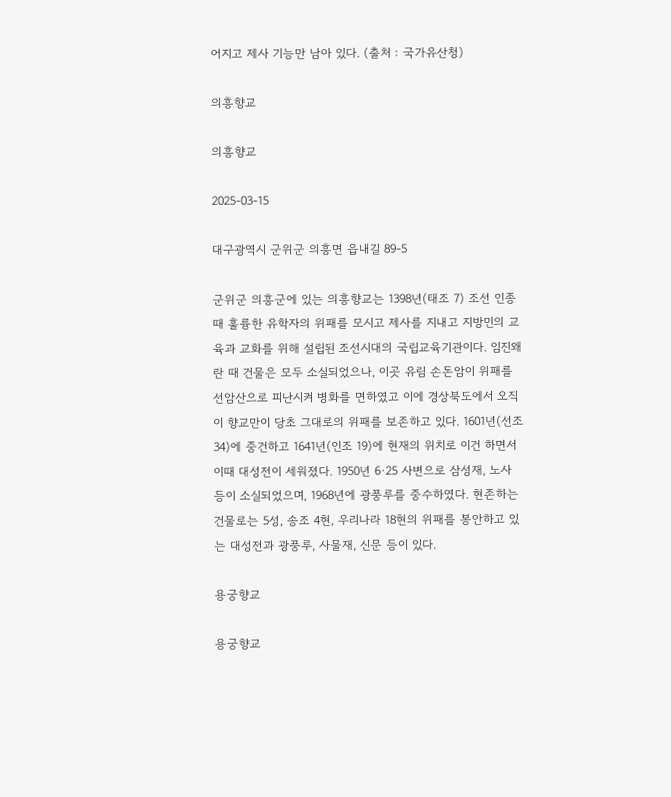어지고 제사 기능만 남아 있다. (출처 : 국가유산청)

의흥향교

의흥향교

2025-03-15

대구광역시 군위군 의흥면 읍내길 89-5

군위군 의흥군에 있는 의흥향교는 1398년(태조 7) 조선 인종 때 훌륭한 유학자의 위패를 모시고 제사를 지내고 지방민의 교육과 교화를 위해 설립된 조선시대의 국립교육기관이다. 임진왜란 때 건물은 모두 소실되었으나, 이곳 유림 손돈암이 위패를 선암산으로 피난시켜 병화를 면하였고 이에 경상북도에서 오직 이 향교만이 당초 그대로의 위패를 보존하고 있다. 1601년(선조 34)에 중건하고 1641년(인조 19)에 현재의 위치로 이건 하면서 이때 대성전이 세워졌다. 1950년 6·25 사변으로 삼성재, 노사 등이 소실되었으며, 1968년에 광풍루를 중수하였다. 현존하는 건물로는 5성, 송조 4현, 우리나라 18현의 위패를 봉안하고 있는 대성전과 광풍루, 사물재, 신문 등이 있다.

용궁향교

용궁향교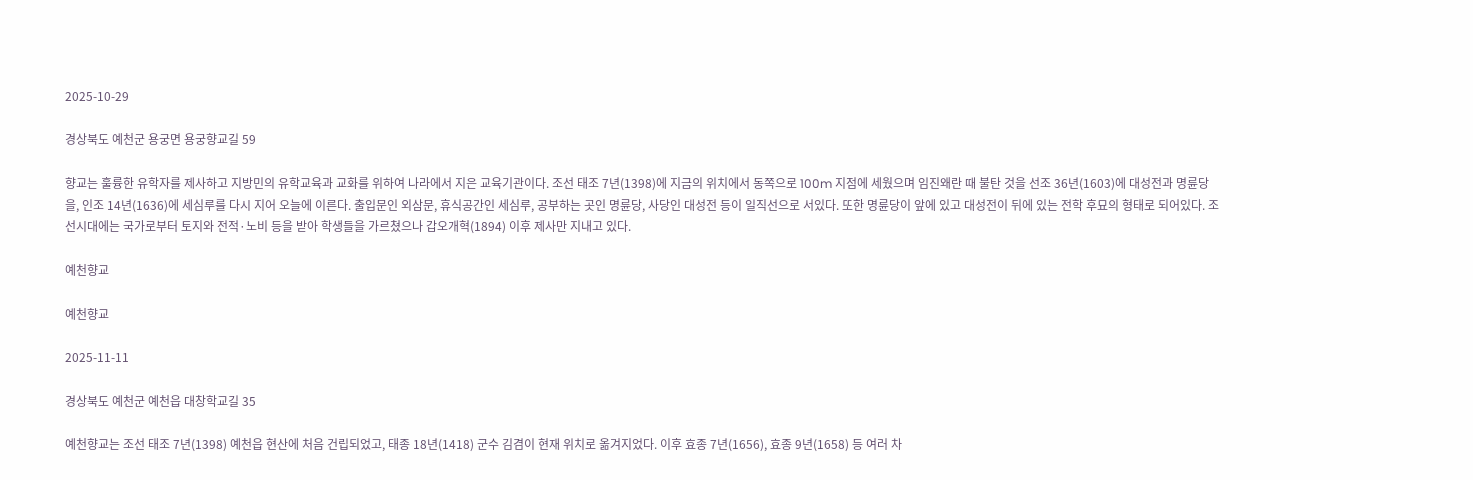2025-10-29

경상북도 예천군 용궁면 용궁향교길 59

향교는 훌륭한 유학자를 제사하고 지방민의 유학교육과 교화를 위하여 나라에서 지은 교육기관이다. 조선 태조 7년(1398)에 지금의 위치에서 동쪽으로 100m 지점에 세웠으며 임진왜란 때 불탄 것을 선조 36년(1603)에 대성전과 명륜당을, 인조 14년(1636)에 세심루를 다시 지어 오늘에 이른다. 출입문인 외삼문, 휴식공간인 세심루, 공부하는 곳인 명륜당, 사당인 대성전 등이 일직선으로 서있다. 또한 명륜당이 앞에 있고 대성전이 뒤에 있는 전학 후묘의 형태로 되어있다. 조선시대에는 국가로부터 토지와 전적·노비 등을 받아 학생들을 가르쳤으나 갑오개혁(1894) 이후 제사만 지내고 있다.

예천향교

예천향교

2025-11-11

경상북도 예천군 예천읍 대창학교길 35

예천향교는 조선 태조 7년(1398) 예천읍 현산에 처음 건립되었고, 태종 18년(1418) 군수 김겸이 현재 위치로 옮겨지었다. 이후 효종 7년(1656), 효종 9년(1658) 등 여러 차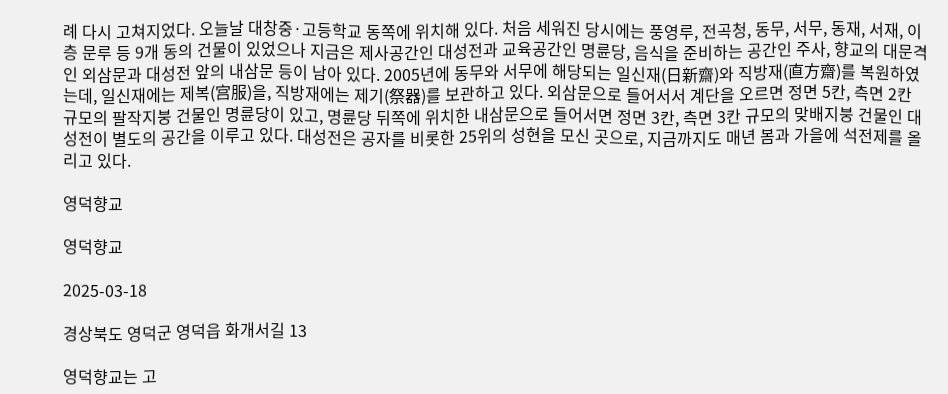례 다시 고쳐지었다. 오늘날 대창중·고등학교 동쪽에 위치해 있다. 처음 세워진 당시에는 풍영루, 전곡청, 동무, 서무, 동재, 서재, 이층 문루 등 9개 동의 건물이 있었으나 지금은 제사공간인 대성전과 교육공간인 명륜당, 음식을 준비하는 공간인 주사, 향교의 대문격인 외삼문과 대성전 앞의 내삼문 등이 남아 있다. 2005년에 동무와 서무에 해당되는 일신재(日新齋)와 직방재(直方齋)를 복원하였는데, 일신재에는 제복(宫服)을, 직방재에는 제기(祭器)를 보관하고 있다. 외삼문으로 들어서서 계단을 오르면 정면 5칸, 측면 2칸 규모의 팔작지붕 건물인 명륜당이 있고, 명륜당 뒤쪽에 위치한 내삼문으로 들어서면 정면 3칸, 측면 3칸 규모의 맞배지붕 건물인 대성전이 별도의 공간을 이루고 있다. 대성전은 공자를 비롯한 25위의 성현을 모신 곳으로, 지금까지도 매년 봄과 가을에 석전제를 올리고 있다.

영덕향교

영덕향교

2025-03-18

경상북도 영덕군 영덕읍 화개서길 13

영덕향교는 고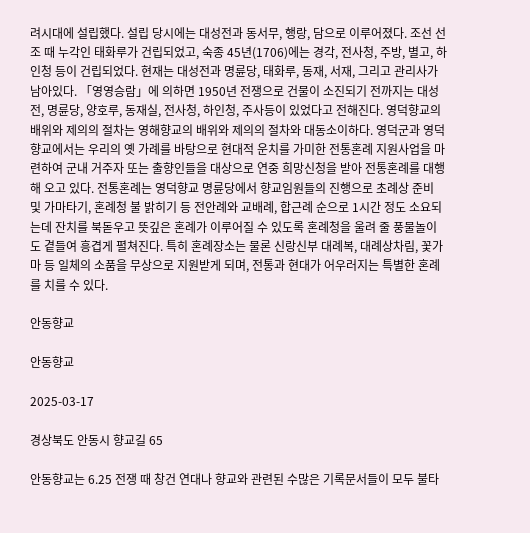려시대에 설립했다. 설립 당시에는 대성전과 동서무, 행랑, 담으로 이루어졌다. 조선 선조 때 누각인 태화루가 건립되었고, 숙종 45년(1706)에는 경각, 전사청, 주방, 별고, 하인청 등이 건립되었다. 현재는 대성전과 명륜당, 태화루, 동재, 서재, 그리고 관리사가 남아있다. 「영영승람」에 의하면 1950년 전쟁으로 건물이 소진되기 전까지는 대성전, 명륜당, 양호루, 동재실, 전사청, 하인청, 주사등이 있었다고 전해진다. 영덕향교의 배위와 제의의 절차는 영해향교의 배위와 제의의 절차와 대동소이하다. 영덕군과 영덕향교에서는 우리의 옛 가례를 바탕으로 현대적 운치를 가미한 전통혼례 지원사업을 마련하여 군내 거주자 또는 출향인들을 대상으로 연중 희망신청을 받아 전통혼례를 대행해 오고 있다. 전통혼례는 영덕향교 명륜당에서 향교임원들의 진행으로 초례상 준비 및 가마타기, 혼례청 불 밝히기 등 전안례와 교배례, 합근례 순으로 1시간 정도 소요되는데 잔치를 북돋우고 뜻깊은 혼례가 이루어질 수 있도록 혼례청을 울려 줄 풍물놀이도 곁들여 흥겹게 펼쳐진다. 특히 혼례장소는 물론 신랑신부 대례복, 대례상차림, 꽃가마 등 일체의 소품을 무상으로 지원받게 되며, 전통과 현대가 어우러지는 특별한 혼례를 치를 수 있다.

안동향교

안동향교

2025-03-17

경상북도 안동시 향교길 65

안동향교는 6.25 전쟁 때 창건 연대나 향교와 관련된 수많은 기록문서들이 모두 불타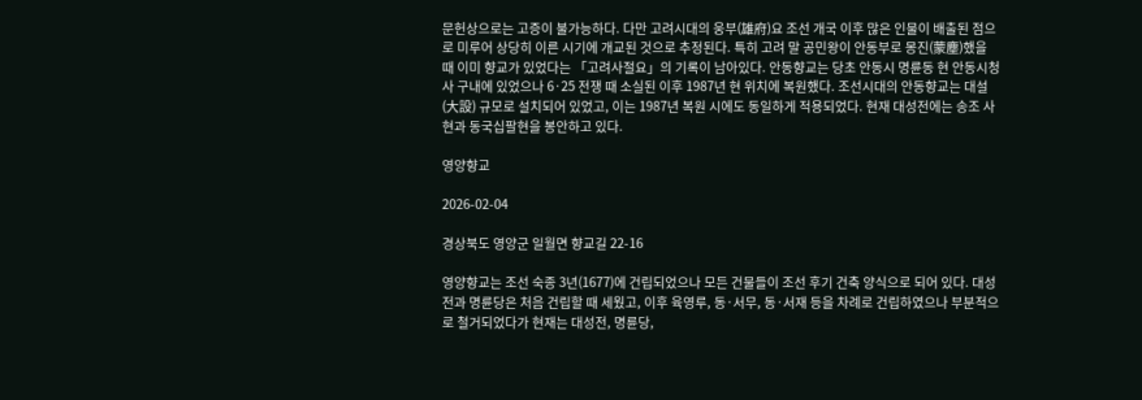문헌상으로는 고증이 불가능하다. 다만 고려시대의 웅부(雄府)요 조선 개국 이후 많은 인물이 배출된 점으로 미루어 상당히 이른 시기에 개교된 것으로 추정된다. 특히 고려 말 공민왕이 안동부로 몽진(蒙塵)했을 때 이미 향교가 있었다는 「고려사절요」의 기록이 남아있다. 안동향교는 당초 안동시 명륜동 현 안동시청사 구내에 있었으나 6·25 전쟁 때 소실된 이후 1987년 현 위치에 복원했다. 조선시대의 안동향교는 대설(大設) 규모로 설치되어 있었고, 이는 1987년 복원 시에도 동일하게 적용되었다. 현재 대성전에는 송조 사현과 동국십팔현을 봉안하고 있다.

영양향교

2026-02-04

경상북도 영양군 일월면 향교길 22-16

영양향교는 조선 숙종 3년(1677)에 건립되었으나 모든 건물들이 조선 후기 건축 양식으로 되어 있다. 대성전과 명륜당은 처음 건립할 때 세웠고, 이후 육영루, 동·서무, 동·서재 등을 차례로 건립하였으나 부분적으로 철거되었다가 현재는 대성전, 명륜당,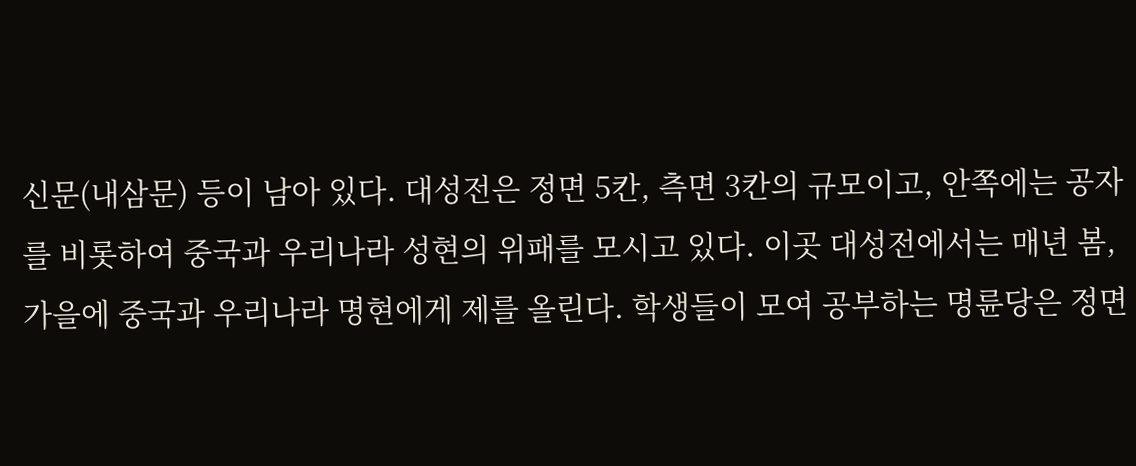신문(내삼문) 등이 남아 있다. 대성전은 정면 5칸, 측면 3칸의 규모이고, 안쪽에는 공자를 비롯하여 중국과 우리나라 성현의 위패를 모시고 있다. 이곳 대성전에서는 매년 봄, 가을에 중국과 우리나라 명현에게 제를 올린다. 학생들이 모여 공부하는 명륜당은 정면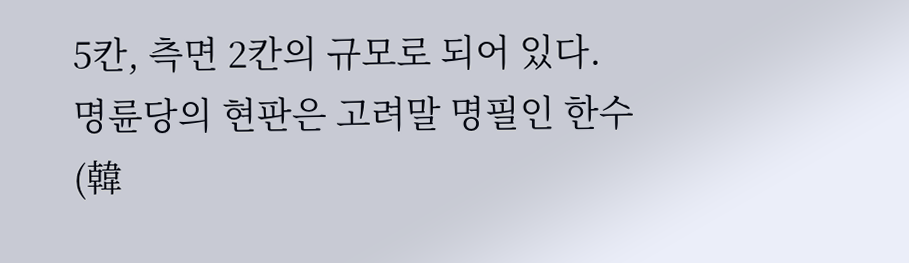5칸, 측면 2칸의 규모로 되어 있다. 명륜당의 현판은 고려말 명필인 한수(韓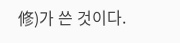修)가 쓴 것이다.